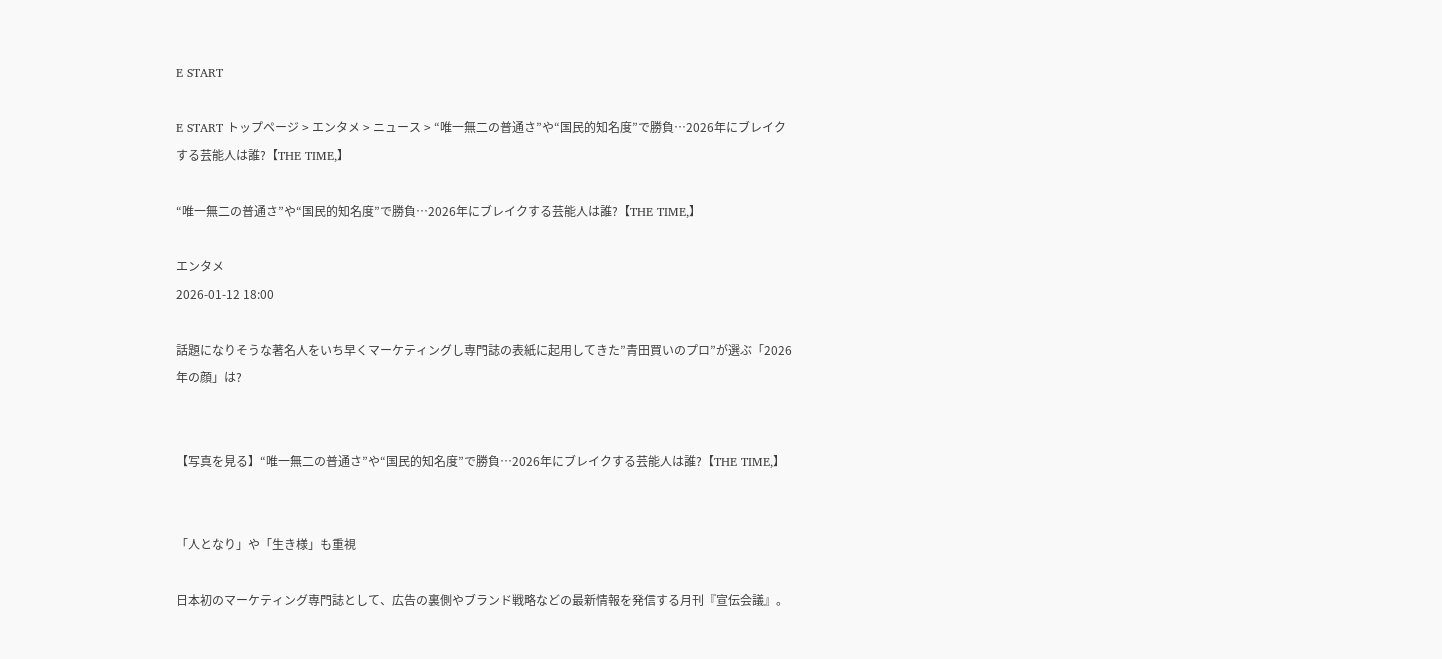E START

E START トップページ > エンタメ > ニュース > “唯一無二の普通さ”や“国民的知名度”で勝負…2026年にブレイクする芸能人は誰?【THE TIME,】

“唯一無二の普通さ”や“国民的知名度”で勝負…2026年にブレイクする芸能人は誰?【THE TIME,】

エンタメ
2026-01-12 18:00

話題になりそうな著名人をいち早くマーケティングし専門誌の表紙に起用してきた”青田買いのプロ”が選ぶ「2026年の顔」は?


【写真を見る】“唯一無二の普通さ”や“国民的知名度”で勝負…2026年にブレイクする芸能人は誰?【THE TIME,】


「人となり」や「生き様」も重視

日本初のマーケティング専門誌として、広告の裏側やブランド戦略などの最新情報を発信する月刊『宣伝会議』。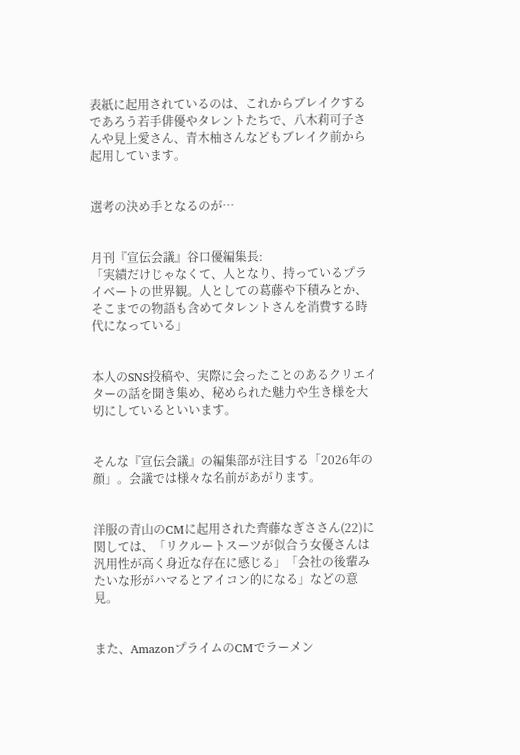表紙に起用されているのは、これからブレイクするであろう若手俳優やタレントたちで、八木莉可子さんや見上愛さん、青木柚さんなどもブレイク前から起用しています。


選考の決め手となるのが…


月刊『宣伝会議』谷口優編集長:
「実績だけじゃなくて、人となり、持っているプライベートの世界観。人としての葛藤や下積みとか、そこまでの物語も含めてタレントさんを消費する時代になっている」


本人のSNS投稿や、実際に会ったことのあるクリエイターの話を聞き集め、秘められた魅力や生き様を大切にしているといいます。


そんな『宣伝会議』の編集部が注目する「2026年の顔」。会議では様々な名前があがります。


洋服の青山のCMに起用された齊藤なぎささん(22)に関しては、「リクルートスーツが似合う女優さんは汎用性が高く身近な存在に感じる」「会社の後輩みたいな形がハマるとアイコン的になる」などの意見。


また、AmazonプライムのCMでラーメン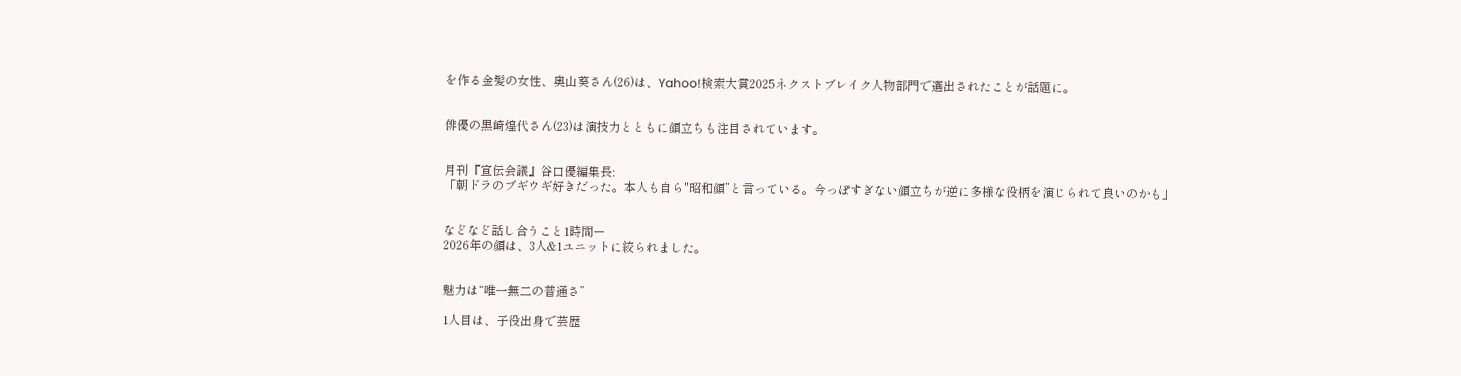を作る金髪の女性、奥山葵さん(26)は、Yahoo!検索大賞2025ネクストブレイク人物部門で選出されたことが話題に。


俳優の黒崎煌代さん(23)は演技力とともに顔立ちも注目されています。


月刊『宣伝会議』谷口優編集長:
「朝ドラのブギウギ好きだった。本人も自ら"昭和顔”と言っている。今っぽすぎない顔立ちが逆に多様な役柄を演じられて良いのかも」


などなど話し合うこと1時間ー
2026年の顔は、3人&1ユニットに絞られました。


魅力は“唯一無二の普通さ”

1人目は、子役出身で芸歴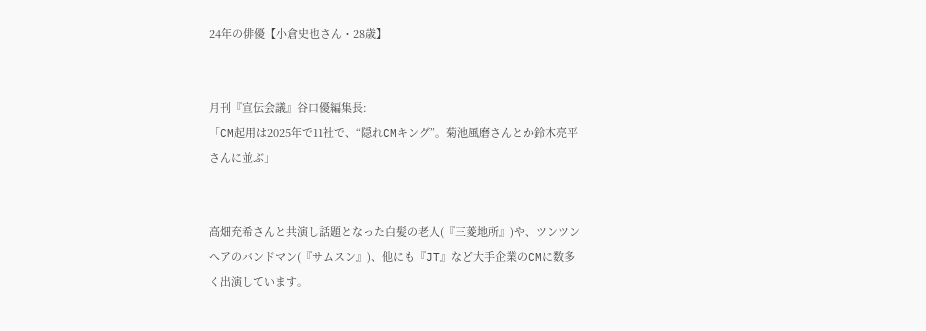24年の俳優【小倉史也さん・28歳】


月刊『宣伝会議』谷口優編集長:
「CM起用は2025年で11社で、“隠れCMキング”。菊池風磨さんとか鈴木亮平さんに並ぶ」


高畑充希さんと共演し話題となった白髪の老人(『三菱地所』)や、ツンツンへアのバンドマン(『サムスン』)、他にも『JT』など大手企業のCMに数多く出演しています。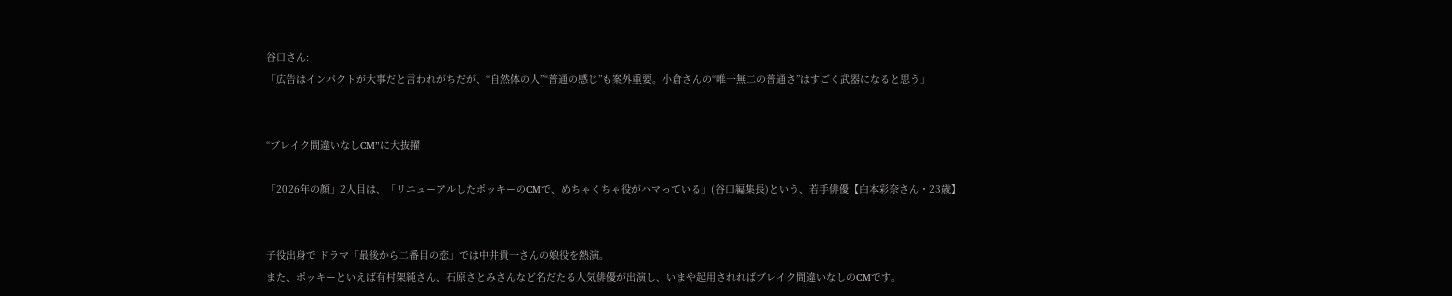谷口さん:
「広告はインパクトが大事だと言われがちだが、“自然体の人”“普通の感じ”も案外重要。小倉さんの“唯一無二の普通さ”はすごく武器になると思う」


“ブレイク間違いなしCM”に大抜擢

「2026年の顔」2人目は、「リニューアルしたポッキーのCMで、めちゃくちゃ役がハマっている」(谷口編集長)という、若手俳優【白本彩奈さん・23歳】


子役出身で ドラマ「最後から二番目の恋」では中井貴一さんの娘役を熱演。
また、ポッキーといえば有村架純さん、石原さとみさんなど名だたる人気俳優が出演し、いまや起用されればブレイク間違いなしのCMです。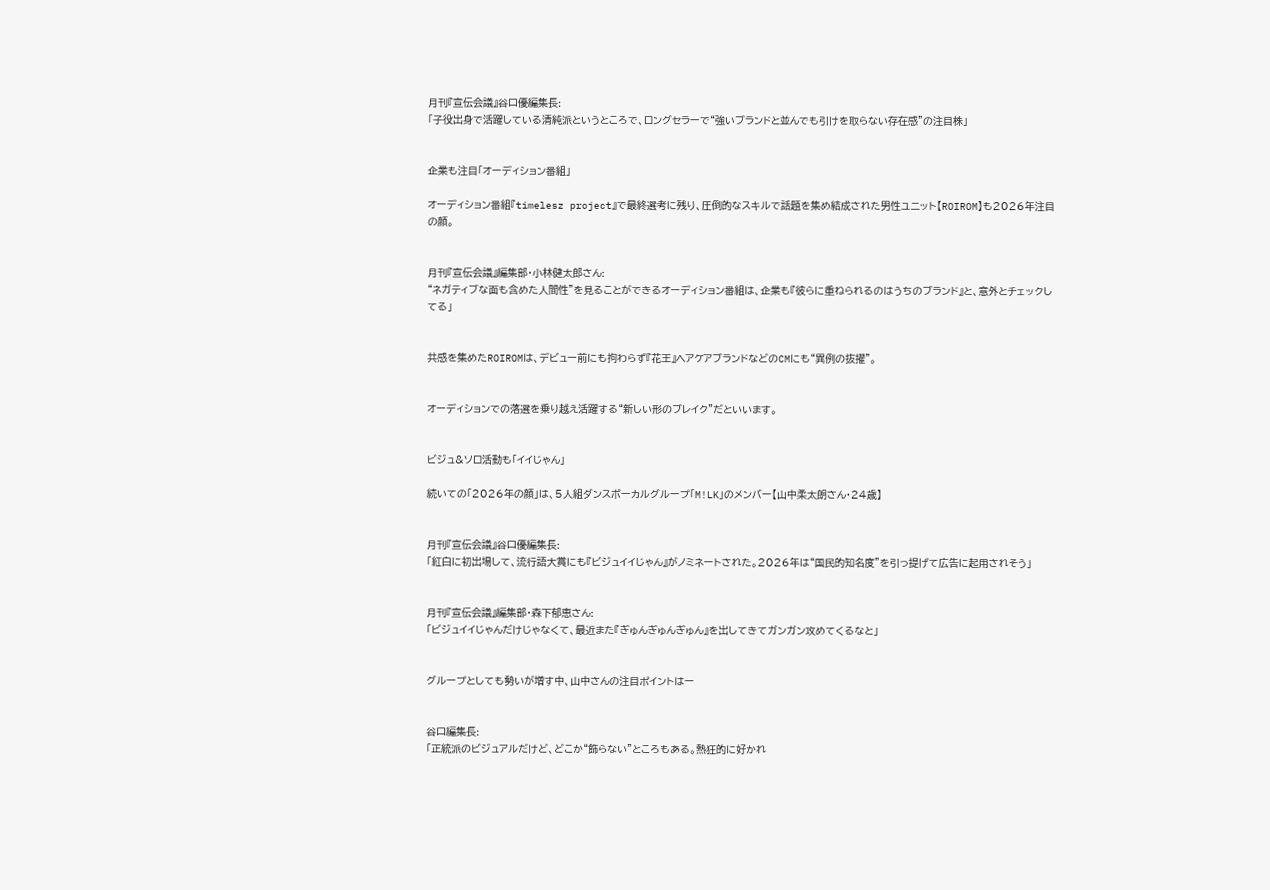月刊『宣伝会議』谷口優編集長:
「子役出身で活躍している清純派というところで、ロングセラーで“強いブランドと並んでも引けを取らない存在感”の注目株」


企業も注目「オーディション番組」

オーディション番組『timelesz project』で最終選考に残り、圧倒的なスキルで話題を集め結成された男性ユニット【ROIROM】も2026年注目の顔。


月刊『宣伝会議』編集部・小林健太郎さん:
“ネガティブな面も含めた人間性”を見ることができるオーディション番組は、企業も『彼らに重ねられるのはうちのブランド』と、意外とチェックしてる」


共感を集めたROIROMは、デビュー前にも拘わらず『花王』ヘアケアブランドなどのCMにも“異例の抜擢”。


オーディションでの落選を乗り越え活躍する“新しい形のブレイク”だといいます。


ビジュ&ソロ活動も「イイじゃん」

続いての「2026年の顔」は、5人組ダンスボーカルグループ「M!LK」のメンバー【山中柔太朗さん・24歳】


月刊『宣伝会議』谷口優編集長:
「紅白に初出場して、流行語大賞にも『ビジュイイじゃん』がノミネートされた。2026年は“国民的知名度”を引っ提げて広告に起用されそう」


月刊『宣伝会議』編集部・森下郁恵さん:
「ビジュイイじゃんだけじゃなくて、最近また『ぎゅんぎゅんぎゅん』を出してきてガンガン攻めてくるなと」


グループとしても勢いが増す中、山中さんの注目ポイントはー


谷口編集長:
「正統派のビジュアルだけど、どこか“飾らない”ところもある。熱狂的に好かれ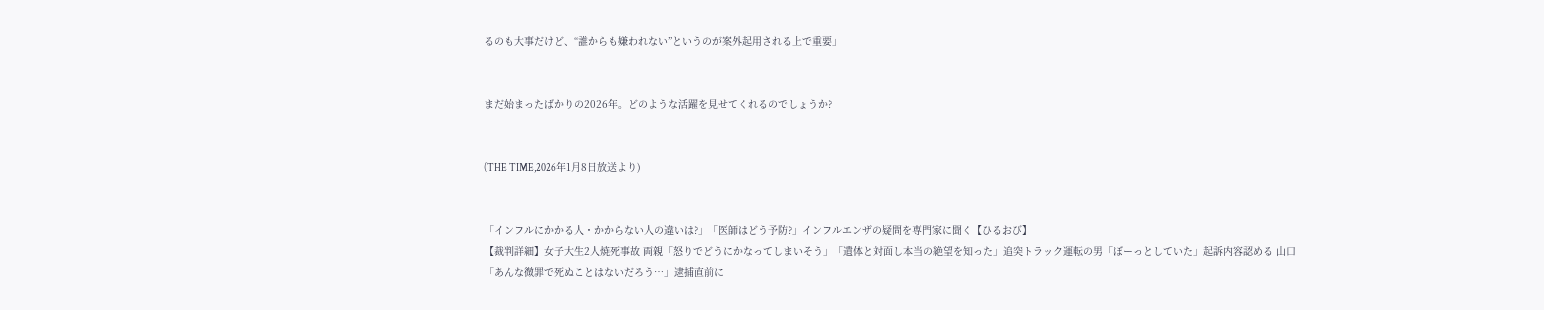るのも大事だけど、“誰からも嫌われない”というのが案外起用される上で重要」


まだ始まったばかりの2026年。どのような活躍を見せてくれるのでしょうか?


(THE TIME,2026年1月8日放送より)


「インフルにかかる人・かからない人の違いは?」「医師はどう予防?」インフルエンザの疑問を専門家に聞く【ひるおび】
【裁判詳細】女子大生2人焼死事故 両親「怒りでどうにかなってしまいそう」「遺体と対面し本当の絶望を知った」追突トラック運転の男「ぼーっとしていた」起訴内容認める 山口
「あんな微罪で死ぬことはないだろう…」逮捕直前に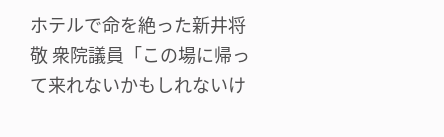ホテルで命を絶った新井将敬 衆院議員「この場に帰って来れないかもしれないけ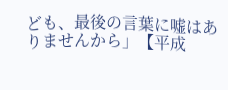ども、最後の言葉に嘘はありませんから」【平成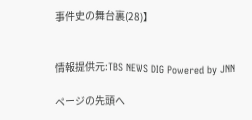事件史の舞台裏(28)】


情報提供元:TBS NEWS DIG Powered by JNN

ページの先頭へ